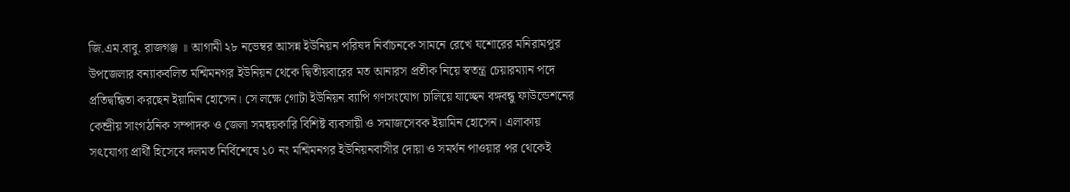জি.এম.বাবু. রাজগঞ্জ ॥ আগামী ২৮ নভেম্বর আসন্ন ইউনিয়ন পরিষদ নির্বাচনকে সামনে রেখে যশোরের মনিরামপুর উপজেলার বন্যাকবলিত মশ্মিমনগর ইউনিয়ন থেকে দ্বিতীয়বারের মত আনারস প্রতীক নিয়ে স্বতন্ত্র চেয়ারম্যান পদে প্রতিদ্বন্ধিতা করছেন ইয়ামিন হোসেন। সে লক্ষে গোটা ইউনিয়ন ব্যাপি গণসংযোগ চালিয়ে যাচ্ছেন বঙ্গবন্ধু ফাউন্ডেশনের কেন্দ্রীয় সাংগঠনিক সম্পাদক ও জেলা সমন্বয়কারি বিশিষ্ট ব্যবসায়ী ও সমাজসেবক ইয়ামিন হোসেন। এলাকায় সৎযোগ্য প্রার্থী হিসেবে দলমত নির্বিশেষে ১০ নং মশ্মিমনগর ইউনিয়নবাসীর দোয়া ও সমর্থন পাওয়ার পর থেকেই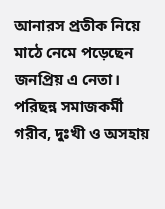আনারস প্রতীক নিয়ে মাঠে নেমে পড়েছেন জনপ্রিয় এ নেতা।
পরিছন্ন সমাজকর্মী গরীব, দুঃখী ও অসহায়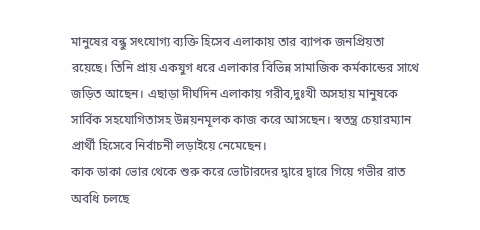মানুষের বন্ধু সৎযোগ্য ব্যক্তি হিসেব এলাকায় তার ব্যাপক জনপ্রিয়তা রয়েছে। তিনি প্রায় একযুগ ধরে এলাকার বিভিন্ন সামাজিক কর্মকান্ডের সাথে জড়িত আছেন। এছাড়া দীর্ঘদিন এলাকায় গরীব,দুঃখী অসহায় মানুষকে সার্বিক সহযোগিতাসহ উন্নয়নমূলক কাজ করে আসছেন। স্বতন্ত্র চেয়ারম্যান প্রার্থী হিসেবে নির্বাচনী লড়াইয়ে নেমেছেন।
কাক ডাকা ভোর থেকে শুরু করে ভোটারদের দ্বারে দ্বারে গিয়ে গভীর রাত অবধি চলছে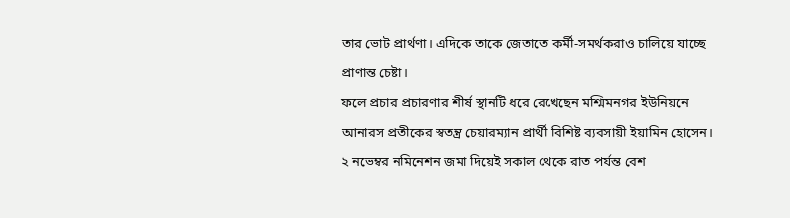তার ভোট প্রার্থণা। এদিকে তাকে জেতাতে কর্মী-সমর্থকরাও চালিয়ে যাচ্ছে প্রাণান্ত চেষ্টা।
ফলে প্রচার প্রচারণার শীর্ষ স্থানটি ধরে রেখেছেন মশ্মিমনগর ইউনিয়নে আনারস প্রতীকের স্বতন্ত্র চেয়ারম্যান প্রার্থী বিশিষ্ট ব্যবসায়ী ইয়ামিন হোসেন। ২ নভেম্বর নমিনেশন জমা দিয়েই সকাল থেকে রাত পর্যন্ত বেশ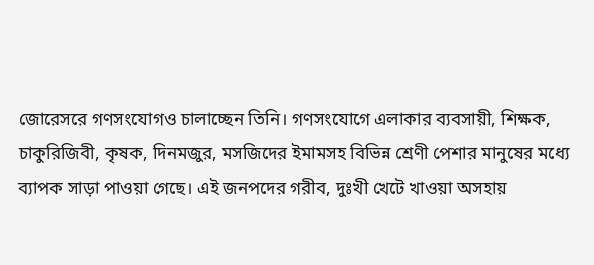জোরেসরে গণসংযোগও চালাচ্ছেন তিনি। গণসংযোগে এলাকার ব্যবসায়ী, শিক্ষক, চাকুরিজিবী, কৃষক, দিনমজুর, মসজিদের ইমামসহ বিভিন্ন শ্রেণী পেশার মানুষের মধ্যে ব্যাপক সাড়া পাওয়া গেছে। এই জনপদের গরীব, দুঃখী খেটে খাওয়া অসহায়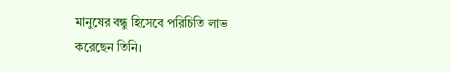মানুষের বন্ধু হিসেবে পরিচিতি লাভ করেছেন তিনি।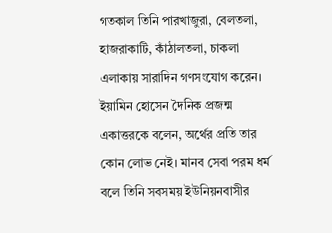গতকাল তিনি পারখাজুরা, বেলতলা, হাজরাকাটি, কাঁঠালতলা, চাকলা এলাকায় সারাদিন গণসংযোগ করেন।
ইয়ামিন হোসেন দৈনিক প্রজন্ম একাত্তরকে বলেন, অর্থের প্রতি তার কোন লোভ নেই। মানব সেবা পরম ধর্ম বলে তিনি সবসময় ইউনিয়নবাসীর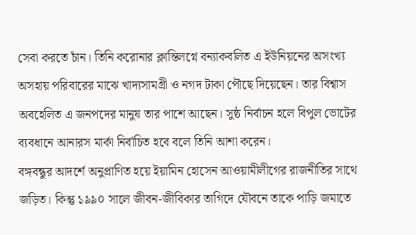সেবা করতে চাঁন। তিনি করোনার ক্লান্তিলগ্নে বন্যাকবলিত এ ইউনিয়নের অসংখ্য অসহায় পরিবারের মাঝে খাদ্যসামগ্রী ও নগদ টাকা পৌছে দিয়েছেন। তার বিশ্বাস অবহেলিত এ জনপদের মানুষ তার পাশে আছেন। সুষ্ঠ নির্বাচন হলে বিপুল ভোটের ব্যবধানে আনারস মার্কা নির্বাচিত হবে বলে তিনি আশা করেন।
বঙ্গবন্ধুর আদর্শে অনুপ্রাণিত হয়ে ইয়ামিন হোসেন আওয়ামীলীগের রাজনীতির সাথে জড়িত। কিন্তু ১৯৯০ সালে জীবন-জীবিকার তাগিদে যৌবনে তাকে পাড়ি জমাতে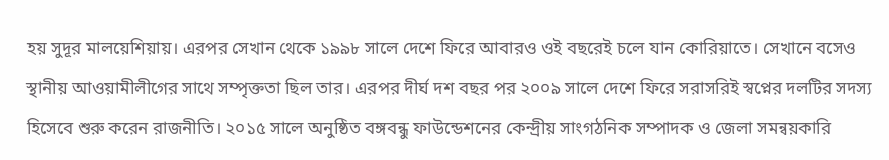হয় সুদূর মালয়েশিয়ায়। এরপর সেখান থেকে ১৯৯৮ সালে দেশে ফিরে আবারও ওই বছরেই চলে যান কোরিয়াতে। সেখানে বসেও স্থানীয় আওয়ামীলীগের সাথে সম্পৃক্ততা ছিল তার। এরপর দীর্ঘ দশ বছর পর ২০০৯ সালে দেশে ফিরে সরাসরিই স্বপ্নের দলটির সদস্য হিসেবে শুরু করেন রাজনীতি। ২০১৫ সালে অনুষ্ঠিত বঙ্গবন্ধু ফাউন্ডেশনের কেন্দ্রীয় সাংগঠনিক সম্পাদক ও জেলা সমন্বয়কারি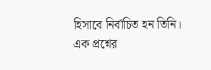হিসাবে নির্বাচিত হন তিনি।
এক প্রশ্নের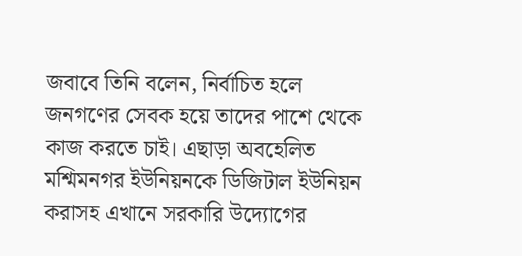জবাবে তিনি বলেন, নির্বাচিত হলে জনগণের সেবক হয়ে তাদের পাশে থেকে কাজ করতে চাই। এছাড়া অবহেলিত মশ্মিমনগর ইউনিয়নকে ডিজিটাল ইউনিয়ন করাসহ এখানে সরকারি উদ্যোগের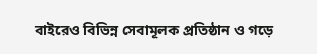বাইরেও বিভিন্ন সেবামূলক প্রতিষ্ঠান ও গড়ে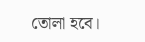তোলা হবে।